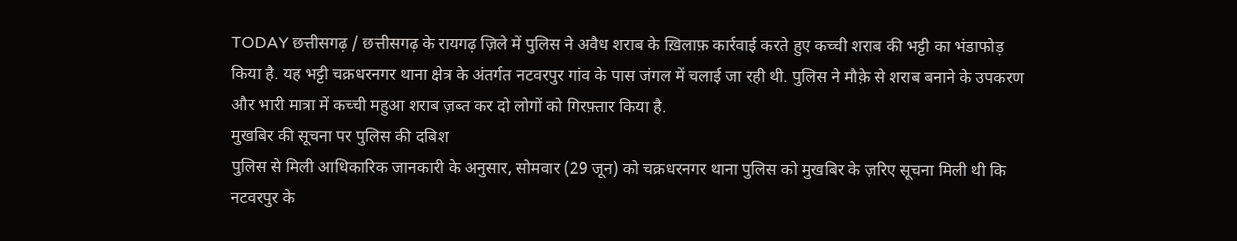TODAY छत्तीसगढ़ / छत्तीसगढ़ के रायगढ़ ज़िले में पुलिस ने अवैध शराब के ख़िलाफ़ कार्रवाई करते हुए कच्ची शराब की भट्टी का भंडाफोड़ किया है. यह भट्टी चक्रधरनगर थाना क्षेत्र के अंतर्गत नटवरपुर गांव के पास जंगल में चलाई जा रही थी. पुलिस ने मौक़े से शराब बनाने के उपकरण और भारी मात्रा में कच्ची महुआ शराब ज़ब्त कर दो लोगों को गिरफ़्तार किया है.
मुखबिर की सूचना पर पुलिस की दबिश
पुलिस से मिली आधिकारिक जानकारी के अनुसार, सोमवार (29 जून) को चक्रधरनगर थाना पुलिस को मुखबिर के ज़रिए सूचना मिली थी कि नटवरपुर के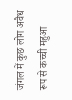जंगल में कुछ लोग अवैध रूप से कच्ची महुआ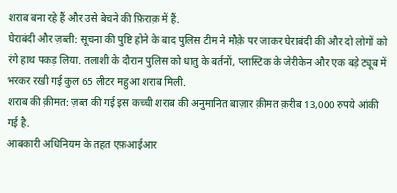शराब बना रहे हैं और उसे बेचने की फ़िराक़ में हैं.
घेराबंदी और ज़ब्ती: सूचना की पुष्टि होने के बाद पुलिस टीम ने मौक़े पर जाकर घेराबंदी की और दो लोगों को रंगे हाथ पकड़ लिया. तलाशी के दौरान पुलिस को धातु के बर्तनों, प्लास्टिक के जेरीकेन और एक बड़े ट्यूब में भरकर रखी गई कुल 65 लीटर महुआ शराब मिली.
शराब की क़ीमत: ज़ब्त की गई इस कच्ची शराब की अनुमानित बाज़ार क़ीमत क़रीब 13,000 रुपये आंकी गई है.
आबकारी अधिनियम के तहत एफ़आईआर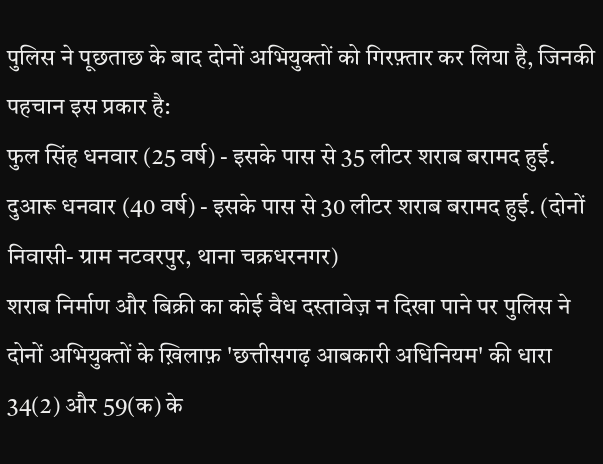पुलिस ने पूछताछ के बाद दोनों अभियुक्तों को गिरफ़्तार कर लिया है, जिनकी पहचान इस प्रकार है:
फुल सिंह धनवार (25 वर्ष) - इसके पास से 35 लीटर शराब बरामद हुई.
दुआरू धनवार (40 वर्ष) - इसके पास से 30 लीटर शराब बरामद हुई. (दोनों निवासी- ग्राम नटवरपुर, थाना चक्रधरनगर)
शराब निर्माण और बिक्री का कोई वैध दस्तावेज़ न दिखा पाने पर पुलिस ने दोनों अभियुक्तों के ख़िलाफ़ 'छत्तीसगढ़ आबकारी अधिनियम' की धारा 34(2) और 59(क) के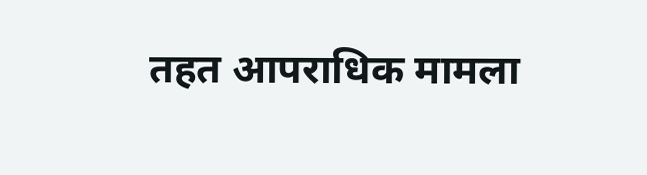तहत आपराधिक मामला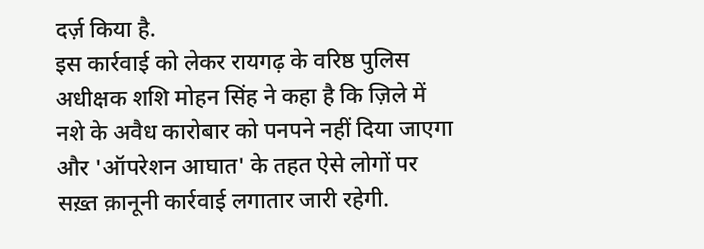दर्ज़ किया है.
इस कार्रवाई को लेकर रायगढ़ के वरिष्ठ पुलिस अधीक्षक शशि मोहन सिंह ने कहा है कि ज़िले में नशे के अवैध कारोबार को पनपने नहीं दिया जाएगा और 'ऑपरेशन आघात' के तहत ऐसे लोगों पर सख़्त क़ानूनी कार्रवाई लगातार जारी रहेगी.